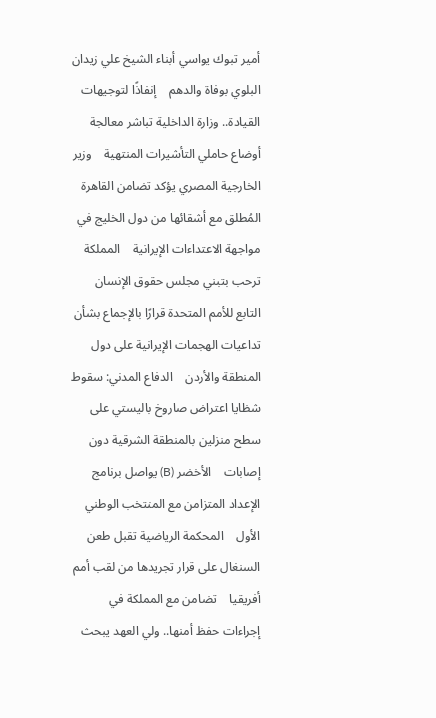أمير تبوك يواسي أبناء الشيخ علي زيدان البلوي بوفاة والدهم    إنفاذًا لتوجيهات القيادة.. وزارة الداخلية تباشر معالجة أوضاع حاملي التأشيرات المنتهية    وزير الخارجية المصري يؤكد تضامن القاهرة المُطلق مع أشقائها من دول الخليج في مواجهة الاعتداءات الإيرانية    المملكة ترحب بتبني مجلس حقوق الإنسان التابع للأمم المتحدة قرارًا بالإجماع بشأن تداعيات الهجمات الإيرانية على دول المنطقة والأردن    الدفاع المدني: سقوط شظايا اعتراض صاروخ باليستي على سطح منزلين بالمنطقة الشرقية دون إصابات    الأخضر (B) يواصل برنامج الإعداد المتزامن مع المنتخب الوطني الأول    المحكمة الرياضية تقبل طعن السنغال على قرار تجريدها من لقب أمم أفريقيا    تضامن مع المملكة في إجراءات حفظ أمنها.. ولي العهد يبحث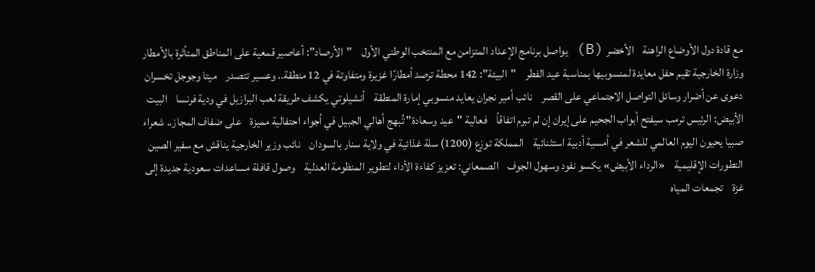مع قادة دول الأوضاع الراهنة    الأخضر (B) يواصل برنامج الإعداد المتزامن مع المنتخب الوطني الأول    "الأرصاد": أعاصير قمعية على المناطق المتأثرة بالأمطار    وزارة الخارجية تقيم حفل معايدة لمنسوبيها بمناسبة عيد الفطر    "البيئة": 142 محطة ترصد أمطارًا غزيرة ومتفاوتة في 12 منطقة.. وعسير تتصدر    ميتا وجوجل تخسران دعوى عن أضرار وسائل التواصل الاجتماعي على القصر    نائب أمير نجران يعايد منسوبي إمارة المنطقة    أنشيلوتي يكشف طريقة لعب البرازيل في ودية فرنسا    البيت الأبيض: الرئيس ترمب سيفتح أبواب الجحيم على إيران إن لم تبرم اتفاقاً    فعالية "عيد وسعادة" تُبهج أهالي الجبيل في أجواء احتفالية مميزة    على ضفاف المجاز.. شعراء صبيا يحيون اليوم العالمي للشعر في أمسية أدبية استثنائية    المملكة توزع (1200) سلة غذائية في ولاية سنار بالسودان    نائب وزير الخارجية يناقش مع سفير الصين التطورات الإقليمية    «الرداء الأبيض» يكسو نفود وسهول الجوف    الصمعاني: تعزيز كفاءة الأداء لتطوير المنظومة العدلية    وصول قافلة مساعدات سعودية جديدة إلى غزة    تجمعات المياه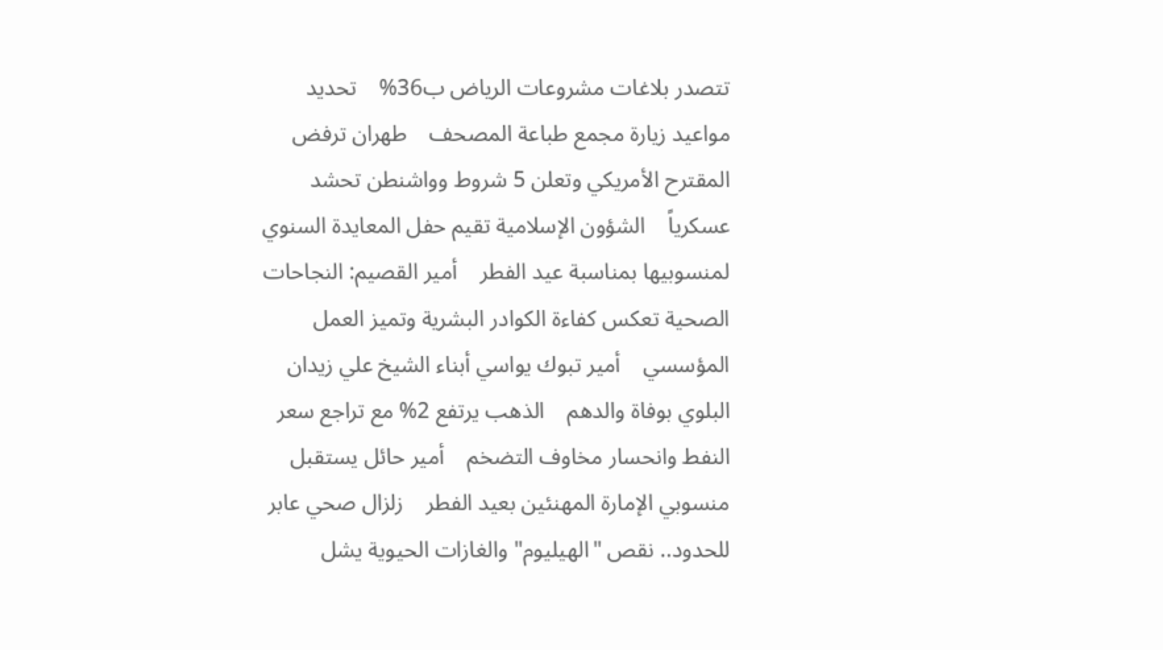تتصدر بلاغات مشروعات الرياض ب36%    تحديد مواعيد زيارة مجمع طباعة المصحف    طهران ترفض المقترح الأمريكي وتعلن 5 شروط وواشنطن تحشد عسكرياً    الشؤون الإسلامية تقيم حفل المعايدة السنوي لمنسوبيها بمناسبة عيد الفطر    أمير القصيم: النجاحات الصحية تعكس كفاءة الكوادر البشرية وتميز العمل المؤسسي    أمير تبوك يواسي أبناء الشيخ علي زيدان البلوي بوفاة والدهم    الذهب يرتفع 2% مع تراجع سعر النفط وانحسار مخاوف التضخم    أمير حائل يستقبل منسوبي الإمارة المهنئين بعيد الفطر    زلزال صحي عابر للحدود.. نقص "الهيليوم" والغازات الحيوية يشل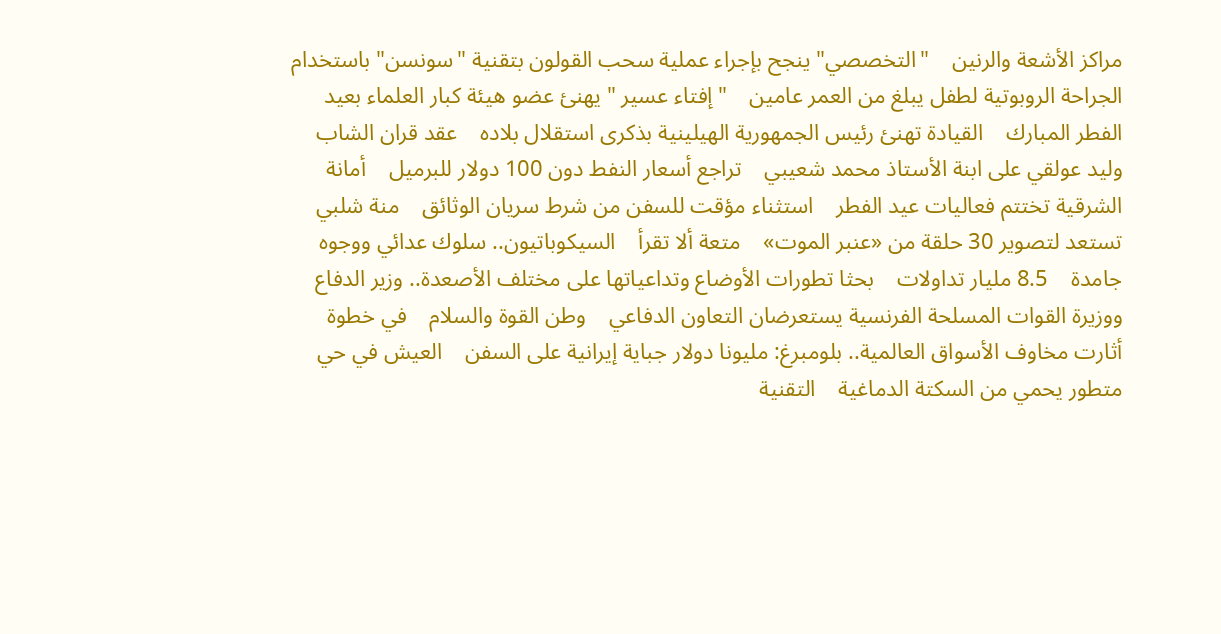مراكز الأشعة والرنين    "التخصصي" ينجح بإجراء عملية سحب القولون بتقنية "سونسن" باستخدام الجراحة الروبوتية لطفل يبلغ من العمر عامين    "إفتاء عسير " يهنئ عضو هيئة كبار العلماء بعيد الفطر المبارك    القيادة تهنئ رئيس الجمهورية الهيلينية بذكرى استقلال بلاده    عقد قران الشاب وليد عولقي على ابنة الأستاذ محمد شعيبي    تراجع أسعار النفط دون 100 دولار للبرميل    أمانة الشرقية تختتم فعاليات عيد الفطر    استثناء مؤقت للسفن من شرط سريان الوثائق    منة شلبي تستعد لتصوير 30 حلقة من «عنبر الموت»    متعة ألا تقرأ    السيكوباتيون.. سلوك عدائي ووجوه جامدة    8.5 مليار تداولات    بحثا تطورات الأوضاع وتداعياتها على مختلف الأصعدة.. وزير الدفاع ووزيرة القوات المسلحة الفرنسية يستعرضان التعاون الدفاعي    وطن القوة والسلام    في خطوة أثارت مخاوف الأسواق العالمية.. بلومبرغ: مليونا دولار جباية إيرانية على السفن    العيش في حي متطور يحمي من السكتة الدماغية    التقنية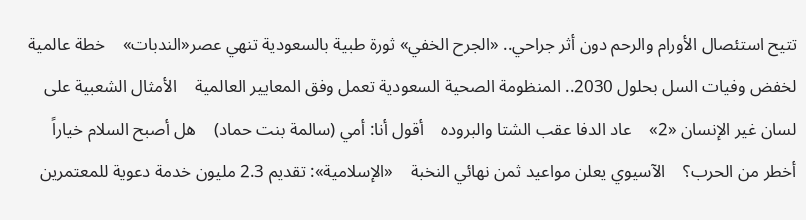تتيح استئصال الأورام والرحم دون أثر جراحي.. «الجرح الخفي» ثورة طبية بالسعودية تنهي عصر«الندبات»    خطة عالمية لخفض وفيات السل بحلول 2030.. المنظومة الصحية السعودية تعمل وفق المعايير العالمية    الأمثال الشعبية على لسان غير الإنسان «2»    عاد الدفا عقب الشتا والبروده    أقول أنا: أمي (سالمة بنت حماد)    هل أصبح السلام خياراً أخطر من الحرب؟    الآسيوي يعلن مواعيد ثمن نهائي النخبة    «الإسلامية»: تقديم 2.3 مليون خدمة دعوية للمعتمرين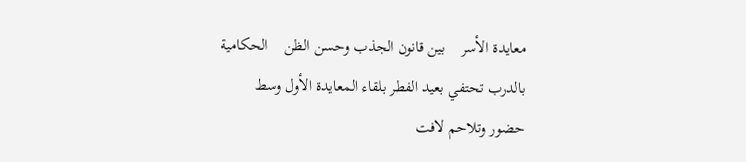معايدة الأسر    بين قانون الجذب وحسن الظن    الحكامية بالدرب تحتفي بعيد الفطر بلقاء المعايدة الأول وسط حضور وتلاحم لافت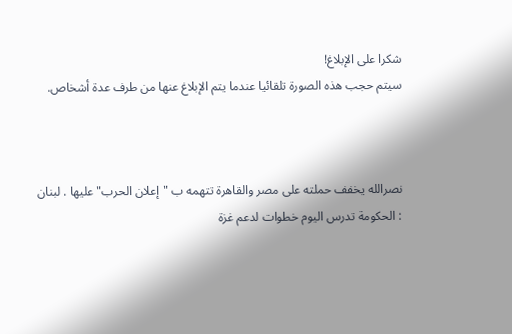شكرا على الإبلاغ!
سيتم حجب هذه الصورة تلقائيا عندما يتم الإبلاغ عنها من طرف عدة أشخاص.



نصرالله يخفف حملته على مصر والقاهرة تتهمه ب "إعلان الحرب" عليها . لبنان : الحكومة تدرس اليوم خطوات لدعم غزة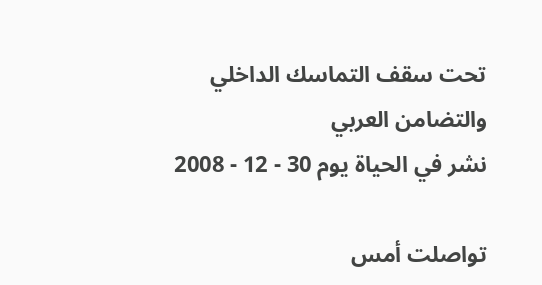تحت سقف التماسك الداخلي والتضامن العربي
نشر في الحياة يوم 30 - 12 - 2008

تواصلت أمس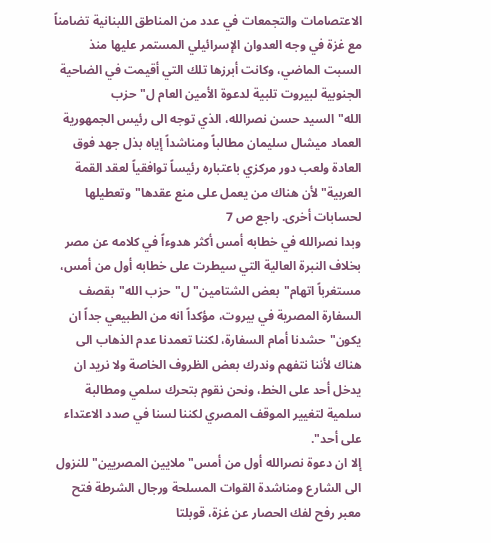الاعتصامات والتجمعات في عدد من المناطق اللبنانية تضامناً مع غزة في وجه العدوان الإسرائيلي المستمر عليها منذ السبت الماضي، وكانت أبرزها تلك التي أقيمت في الضاحية الجنوبية لبيروت تلبية لدعوة الأمين العام ل"حزب الله"السيد حسن نصرالله، الذي توجه الى رئيس الجمهورية العماد ميشال سليمان مطالباً ومناشداً إياه بذل جهد فوق العادة ولعب دور مركزي باعتباره رئيساً توافقياً لعقد القمة العربية"لأن هناك من يعمل على منع عقدها"وتعطيلها لحسابات أخرى. راجع ص 7
وبدا نصرالله في خطابه أمس أكثر هدوءاً في كلامه عن مصر بخلاف النبرة العالية التي سيطرت على خطابه أول من أمس، مستغرباً اتهام"بعض الشتامين"ل"حزب الله"بقصف السفارة المصرية في بيروت، مؤكداً انه من الطبيعي جداً ان يكون"حشدنا أمام السفارة، لكننا تعمدنا عدم الذهاب الى هناك لأننا نتفهم وندرك بعض الظروف الخاصة ولا نريد ان يدخل أحد على الخط، ونحن نقوم بتحرك سلمي ومطالبة سلمية لتغيير الموقف المصري لكننا لسنا في صدد الاعتداء على أحد".
إلا ان دعوة نصرالله أول من أمس"ملايين المصريين"للنزول الى الشارع ومناشدة القوات المسلحة ورجال الشرطة فتح معبر رفح لفك الحصار عن غزة، قوبلتا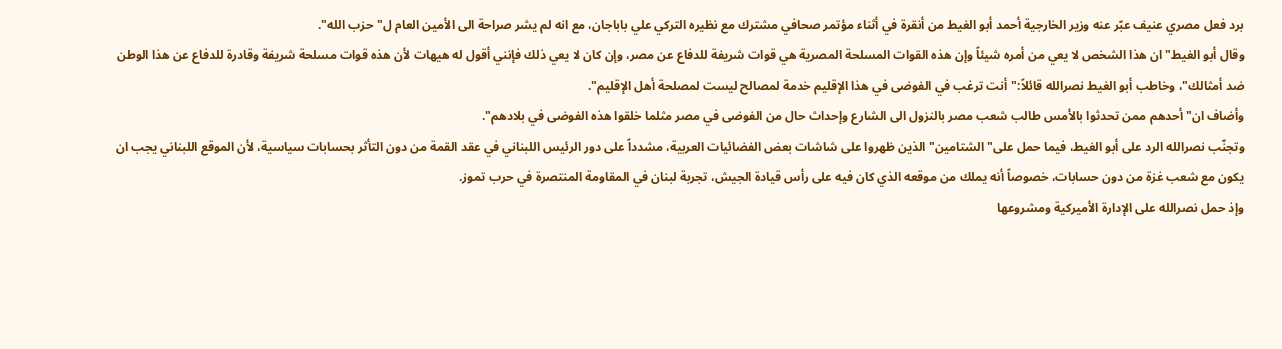برد فعل مصري عنيف عبّر عنه وزير الخارجية أحمد أبو الغيط من أنقرة في أثناء مؤتمر صحافي مشترك مع نظيره التركي علي باباجان، مع انه لم يشر صراحة الى الأمين العام ل"حزب الله".
وقال أبو الغيط"ان هذا الشخص لا يعي من أمره شيئاً وإن هذه القوات المسلحة المصرية هي قوات شريفة للدفاع عن مصر، وإن كان لا يعي ذلك فإنني أقول له هيهات لأن هذه قوات مسلحة شريفة وقادرة للدفاع عن هذا الوطن ضد أمثالك"، وخاطب أبو الغيط نصرالله قائلاً:"أنت ترغب في الفوضى في هذا الإقليم خدمة لمصالح ليست لمصلحة أهل الإقليم".
وأضاف ان"أحدهم ممن تحدثوا بالأمس طالب شعب مصر بالنزول الى الشارع وإحداث حال من الفوضى في مصر مثلما خلقوا هذه الفوضى في بلادهم".
وتجنّب نصرالله الرد على أبو الغيط، فيما حمل على"الشتامين"الذين ظهروا على شاشات بعض الفضائيات العربية، مشدداً على دور الرئيس اللبناني في عقد القمة من دون التأثر بحسابات سياسية، لأن الموقع اللبناني يجب ان يكون مع شعب غزة من دون حسابات، خصوصاً أنه يملك من موقعه الذي كان فيه على رأس قيادة الجيش، تجربة لبنان في المقاومة المنتصرة في حرب تموز.
وإذ حمل نصرالله على الإدارة الأميركية ومشروعها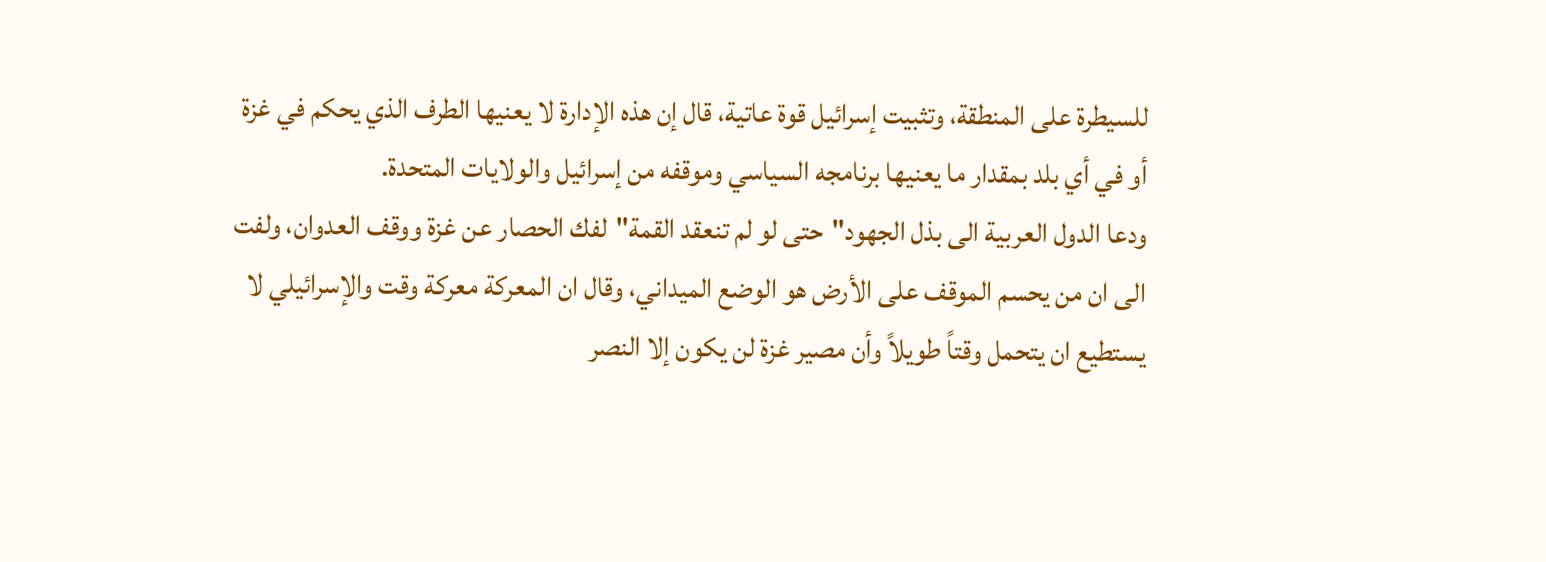للسيطرة على المنطقة، وتثبيت إسرائيل قوة عاتية، قال إن هذه الإدارة لا يعنيها الطرف الذي يحكم في غزة أو في أي بلد بمقدار ما يعنيها برنامجه السياسي وموقفه من إسرائيل والولايات المتحدة.
ودعا الدول العربية الى بذل الجهود"حتى لو لم تنعقد القمة"لفك الحصار عن غزة ووقف العدوان، ولفت الى ان من يحسم الموقف على الأرض هو الوضع الميداني، وقال ان المعركة معركة وقت والإسرائيلي لا يستطيع ان يتحمل وقتاً طويلاً وأن مصير غزة لن يكون إلا النصر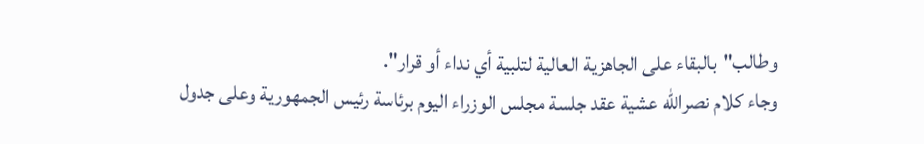وطالب"بالبقاء على الجاهزية العالية لتلبية أي نداء أو قرار".
وجاء كلام نصرالله عشية عقد جلسة مجلس الوزراء اليوم برئاسة رئيس الجمهورية وعلى جدول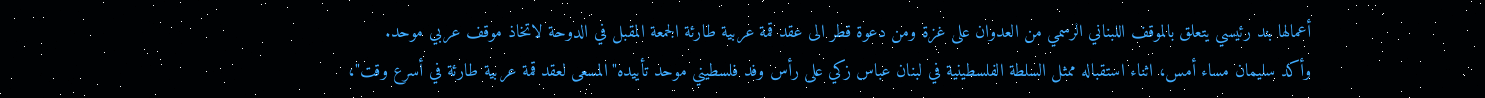أعمالها بند رئيسي يتعلق بالموقف اللبناني الرسمي من العدوان على غزة ومن دعوة قطر الى عقد قمة عربية طارئة الجمعة المقبل في الدوحة لاتخاذ موقف عربي موحد.
وأكد سليمان مساء أمس، اثناء استقباله ممثل السلطة الفلسطينية في لبنان عباس زكي على رأس وفد فلسطيني موحد تأييده"المسعى لعقد قمة عربية طارئة في أسرع وقت"،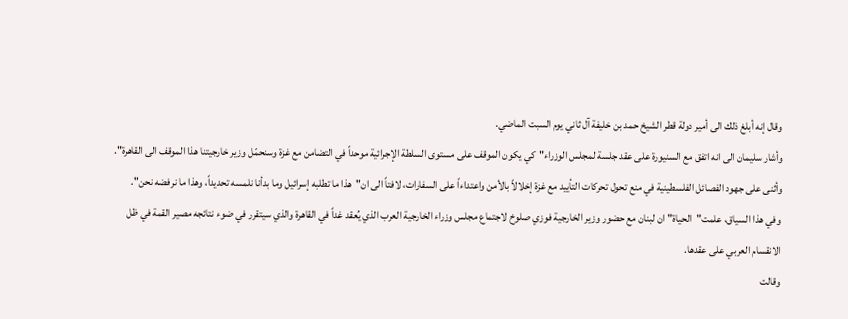وقال إنه أبلغ ذلك الى أمير دولة قطر الشيخ حمد بن خليفة آل ثاني يوم السبت الماضي.
وأشار سليمان الى انه اتفق مع السنيورة على عقد جلسة لمجلس الوزراء"كي يكون الموقف على مستوى السلطة الإجرائية موحداً في التضامن مع غزة وسنحمّل وزير خارجيتنا هذا الموقف الى القاهرة". وأثنى على جهود الفصائل الفلسطينية في منع تحول تحركات التأييد مع غزة إخلالاً بالأمن واعتداءاً على السفارات، لافتاً الى ان"هذا ما تطلبه إسرائيل وما بدأنا نلمسه تحديداً، وهذا ما نرفضه نحن".
وفي هذا السياق، علمت"الحياة"ان لبنان مع حضور وزير الخارجية فوزي صلوخ لاجتماع مجلس وزراء الخارجية العرب الذي يُعقد غداً في القاهرة والذي سيتقرر في ضوء نتائجه مصير القمة في ظل الانقسام العربي على عقدها.
وقالت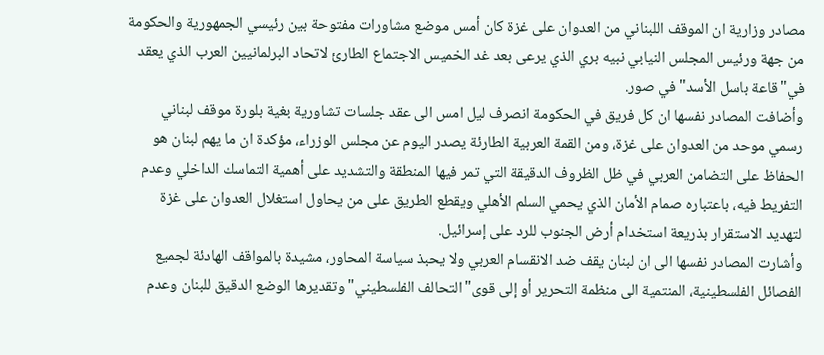مصادر وزارية ان الموقف اللبناني من العدوان على غزة كان أمس موضع مشاورات مفتوحة بين رئيسي الجمهورية والحكومة من جهة ورئيس المجلس النيابي نبيه بري الذي يرعى بعد غد الخميس الاجتماع الطارئ لاتحاد البرلمانيين العرب الذي يعقد في"قاعة باسل الأسد"في صور.
وأضافت المصادر نفسها ان كل فريق في الحكومة انصرف ليل امس الى عقد جلسات تشاورية بغية بلورة موقف لبناني رسمي موحد من العدوان على غزة، ومن القمة العربية الطارئة يصدر اليوم عن مجلس الوزراء، مؤكدة ان ما يهم لبنان هو الحفاظ على التضامن العربي في ظل الظروف الدقيقة التي تمر فيها المنطقة والتشديد على أهمية التماسك الداخلي وعدم التفريط فيه، باعتباره صمام الأمان الذي يحمي السلم الأهلي ويقطع الطريق على من يحاول استغلال العدوان على غزة لتهديد الاستقرار بذريعة استخدام أرض الجنوب للرد على إسرائيل.
وأشارت المصادر نفسها الى ان لبنان يقف ضد الانقسام العربي ولا يحبذ سياسة المحاور، مشيدة بالمواقف الهادئة لجميع الفصائل الفلسطينية، المنتمية الى منظمة التحرير أو إلى قوى"التحالف الفلسطيني"وتقديرها الوضع الدقيق للبنان وعدم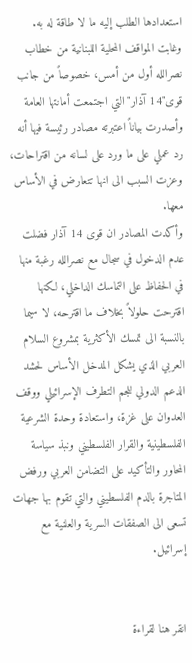استعدادها الطلب إليه ما لا طاقة له به.
وغابت المواقف المحلية اللبنانية من خطاب نصرالله أول من أمس، خصوصاً من جانب قوى"14 آذار"التي اجتمعت أمانتها العامة وأصدرت بياناً اعتبرته مصادر رئيسة فيها أنه رد عملي على ما ورد على لسانه من اقتراحات، وعزت السبب الى انها تتعارض في الأساس معها.
وأكدت المصادر ان قوى 14 آذار فضلت عدم الدخول في سجال مع نصرالله رغبة منها في الحفاظ على التماسك الداخلي، لكنها اقترحت حلولاً بخلاف ما اقترحه، لا سيما بالنسبة الى تمسك الأكثرية بمشروع السلام العربي الذي يشكل المدخل الأساس لحشد الدعم الدولي للجم التطرف الإسرائيلي ووقف العدوان على غزة، واستعادة وحدة الشرعية الفلسطينية والقرار الفلسطيني ونبذ سياسة المحاور والتأكيد على التضامن العربي ورفض المتاجرة بالدم الفلسطيني والتي تقوم بها جهات تسعى الى الصفقات السرية والعلنية مع إسرائيل.


انقر هنا لقراءة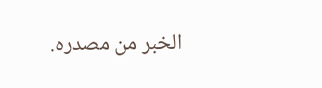الخبر من مصدره.